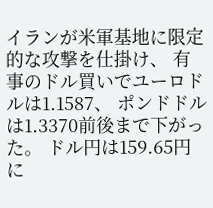イランが米軍基地に限定的な攻撃を仕掛け、 有事のドル買いでユーロドルは1.1587、 ポンドドルは1.3370前後まで下がった。 ドル円は159.65円に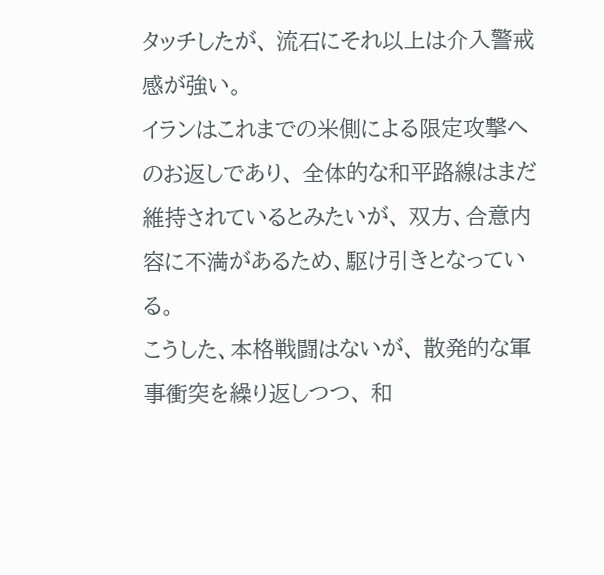タッチしたが、 流石にそれ以上は介入警戒感が強い。
イランはこれまでの米側による限定攻撃へのお返しであり、 全体的な和平路線はまだ維持されているとみたいが、 双方、合意内容に不満があるため、駆け引きとなっている。
こうした、本格戦闘はないが、 散発的な軍事衝突を繰り返しつつ、 和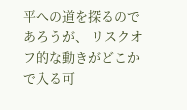平への道を探るのであろうが、 リスクオフ的な動きがどこかで入る可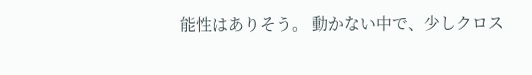能性はありそう。 動かない中で、少しクロス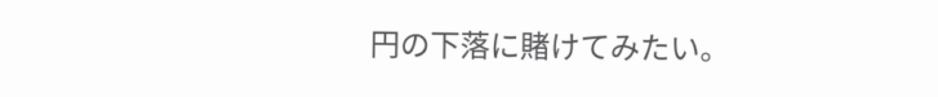円の下落に賭けてみたい。